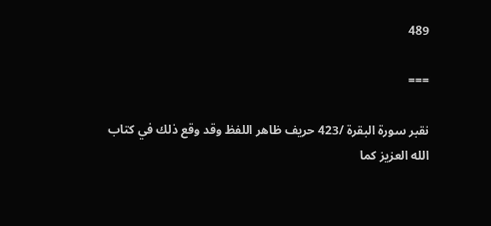489

===

نقبر سورة البقرة /423 حريف ظاهر اللفظ وقد وقع ذلك في كتاب الله العزيز كما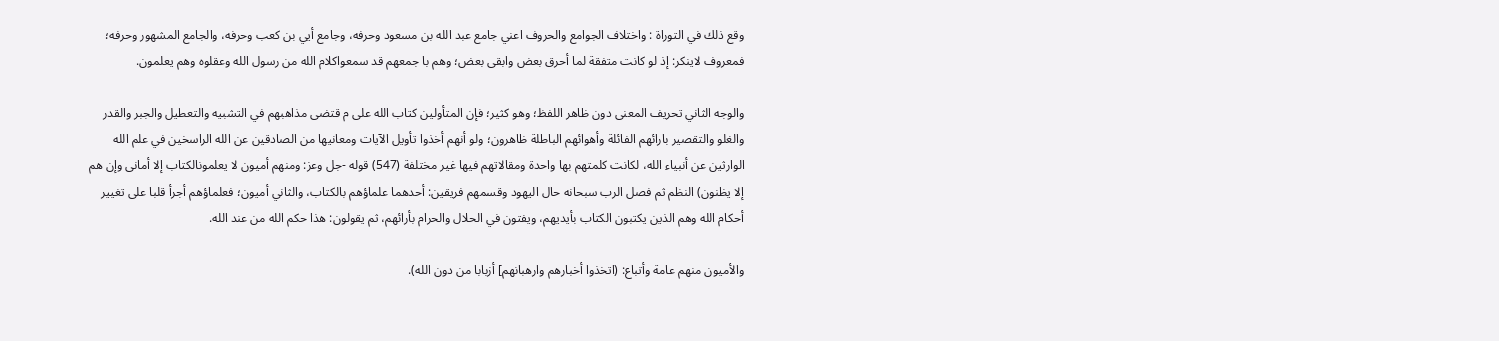وقع ذلك في التوراة : واختلاف الجوامع والحروف اعني جامع عبد الله بن مسعود وحرفه، وجامع أيي بن كعب وحرفه، والجامع المشهور وحرفه؛ فمعروف لاينكر: إذ لو كانت متفقة لما أحرق بعض وابقى بعض؛ وهم با جمعهم قد سمعواكلام الله من رسول الله وعقلوه وهم يعلمون.

والوجه الثاني تحريف المعنى دون ظاهر اللفظ؛ وهو كثير؛ فإن المتأولين كتاب الله على م قتضى مذاهبهم في التشبيه والتعطيل والجبر والقدر والغلو والتقصير بارائهم الفائلة وأهوائهم الباطلة ظاهرون؛ ولو أنهم أخذوا تأويل الآيات ومعانيها من الصادقين عن الله الراسخين في علم الله الوارثين عن أنبياء الله، لكانت كلمتهم بها واحدة ومقالاتهم فيها غير مختلفة (547) قوله -جل وعز: ومنهم أميون لا يعلمونالكتاب إلا أمانى وإن هم إلا يظنون) النظم ثم فصل الرب سبحانه حال اليهود وقسمهم فريقين: أحدهما علماؤهم بالكتاب، والثاني أميون؛ فعلماؤهم أجرأ قلبا على تغيير أحكام الله وهم الذين يكتبون الكتاب بأيديهم، ويفتون في الحلال والحرام بأرائهم، ثم يقولون: هذا حكم الله من عند الله.

والأميون منهم عامة وأتباع: (اتخذوا أخبارهم وارهبانهم] أزبابا من دون الله).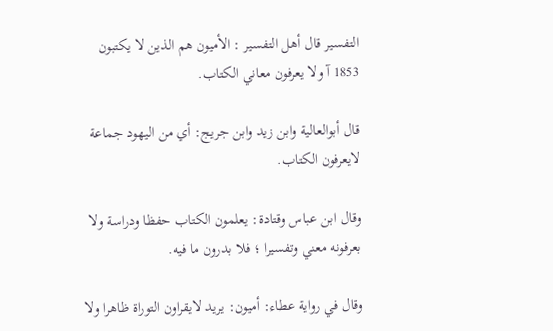التفسير قال أهل التفسير : الأميون هم الذين لا يكتبون 1853 آ ولا يعرفون معاني الكتاب.

قال أبوالعالية وابن زيد وابن جريج: أي من اليهود جماعة لايعرفون الكتاب.

وقال ابن عباس وقتادة: يعلمون الكتاب حفظا ودراسة ولا بعرفونه معني وتفسيرا ؛ فلا بدرون ما فيه.

وقال في رواية عطاء: أميون: يريد لايقراون التوراة ظاهرا ولا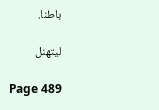باطنا.

ليتهنل

Page 489